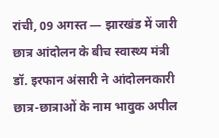रांची, 09 अगस्त — झारखंड में जारी छात्र आंदोलन के बीच स्वास्थ्य मंत्री डॉ. इरफान अंसारी ने आंदोलनकारी छात्र-छात्राओं के नाम भावुक अपील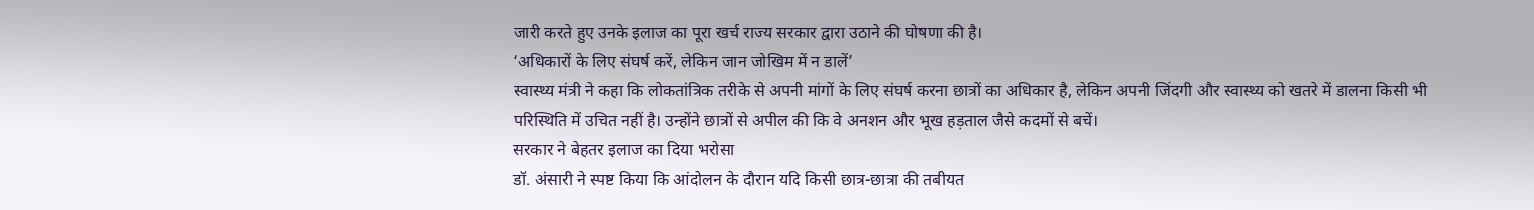जारी करते हुए उनके इलाज का पूरा खर्च राज्य सरकार द्वारा उठाने की घोषणा की है।
‘अधिकारों के लिए संघर्ष करें, लेकिन जान जोखिम में न डालें’
स्वास्थ्य मंत्री ने कहा कि लोकतांत्रिक तरीके से अपनी मांगों के लिए संघर्ष करना छात्रों का अधिकार है, लेकिन अपनी जिंदगी और स्वास्थ्य को खतरे में डालना किसी भी परिस्थिति में उचित नहीं है। उन्होंने छात्रों से अपील की कि वे अनशन और भूख हड़ताल जैसे कदमों से बचें।
सरकार ने बेहतर इलाज का दिया भरोसा
डॉ. अंसारी ने स्पष्ट किया कि आंदोलन के दौरान यदि किसी छात्र-छात्रा की तबीयत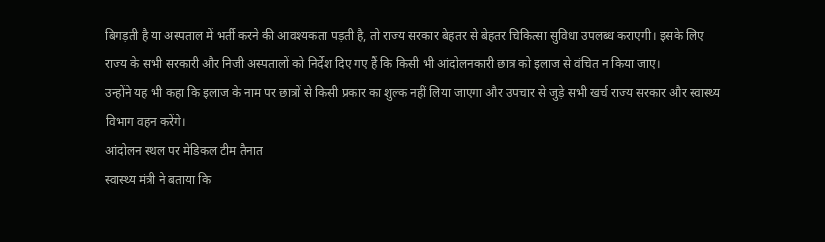बिगड़ती है या अस्पताल में भर्ती करने की आवश्यकता पड़ती है, तो राज्य सरकार बेहतर से बेहतर चिकित्सा सुविधा उपलब्ध कराएगी। इसके लिए राज्य के सभी सरकारी और निजी अस्पतालों को निर्देश दिए गए हैं कि किसी भी आंदोलनकारी छात्र को इलाज से वंचित न किया जाए।
उन्होंने यह भी कहा कि इलाज के नाम पर छात्रों से किसी प्रकार का शुल्क नहीं लिया जाएगा और उपचार से जुड़े सभी खर्च राज्य सरकार और स्वास्थ्य विभाग वहन करेंगे।
आंदोलन स्थल पर मेडिकल टीम तैनात
स्वास्थ्य मंत्री ने बताया कि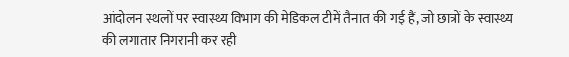आंदोलन स्थलों पर स्वास्थ्य विभाग की मेडिकल टीमें तैनात की गई हैं, जो छात्रों के स्वास्थ्य की लगातार निगरानी कर रही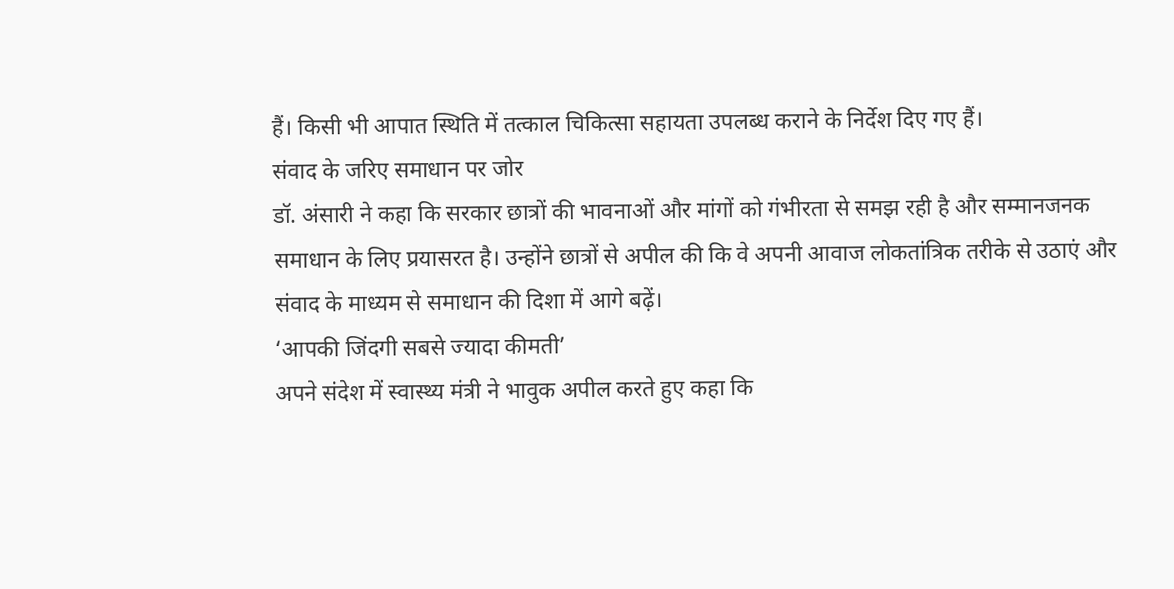हैं। किसी भी आपात स्थिति में तत्काल चिकित्सा सहायता उपलब्ध कराने के निर्देश दिए गए हैं।
संवाद के जरिए समाधान पर जोर
डॉ. अंसारी ने कहा कि सरकार छात्रों की भावनाओं और मांगों को गंभीरता से समझ रही है और सम्मानजनक समाधान के लिए प्रयासरत है। उन्होंने छात्रों से अपील की कि वे अपनी आवाज लोकतांत्रिक तरीके से उठाएं और संवाद के माध्यम से समाधान की दिशा में आगे बढ़ें।
‘आपकी जिंदगी सबसे ज्यादा कीमती’
अपने संदेश में स्वास्थ्य मंत्री ने भावुक अपील करते हुए कहा कि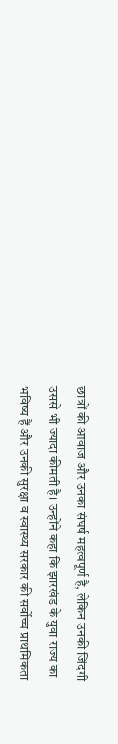छात्रों की आवाज और उनका संघर्ष महत्वपूर्ण है, लेकिन उनकी जिंदगी उससे भी ज्यादा कीमती है। उन्होंने कहा कि झारखंड के युवा राज्य का भविष्य हैं और उनकी सुरक्षा व स्वास्थ्य सरकार की सर्वोच्च प्राथमिकता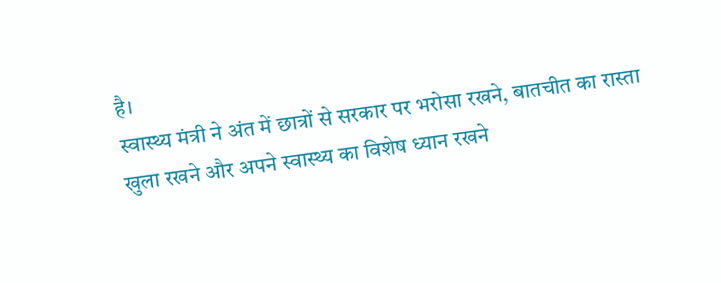है।
स्वास्थ्य मंत्री ने अंत में छात्रों से सरकार पर भरोसा रखने, बातचीत का रास्ता खुला रखने और अपने स्वास्थ्य का विशेष ध्यान रखने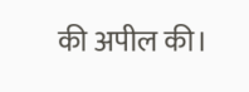की अपील की।